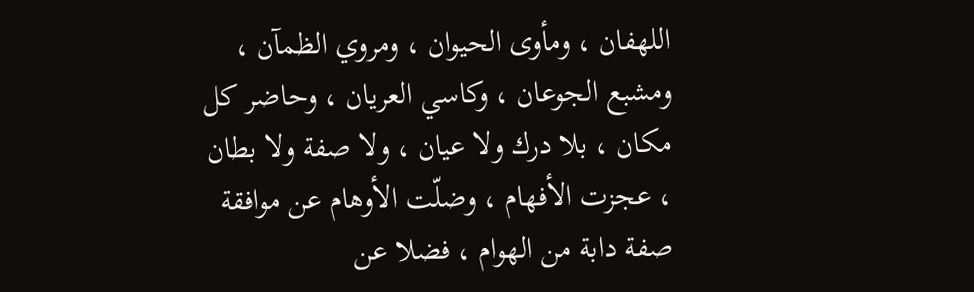اللهفان ، ومأوى الحيوان ، ومروي الظمآن ، ومشبع الجوعان ، وكاسي العريان ، وحاضر كل مكان ، بلا درك ولا عيان ، ولا صفة ولا بطان ، عجزت الأفهام ، وضلّت الأوهام عن موافقة صفة دابة من الهوام ، فضلا عن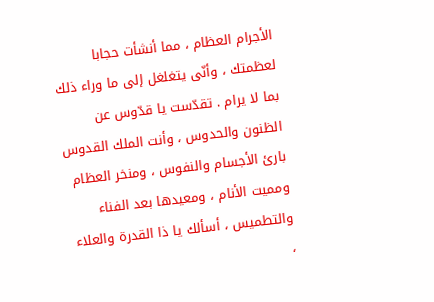الأجرام العظام ، مما أنشأت حجابا لعظمتك ، وأنّى يتغلغل إلى ما وراء ذلك بما لا يرام . تقدّست يا قدّوس عن الظنون والحدوس ، وأنت الملك القدوس بارئ الأجسام والنفوس ، ومنخر العظام ومميت الأنام ، ومعيدها بعد الفناء والتطميس ، أسألك يا ذا القدرة والعلاء ،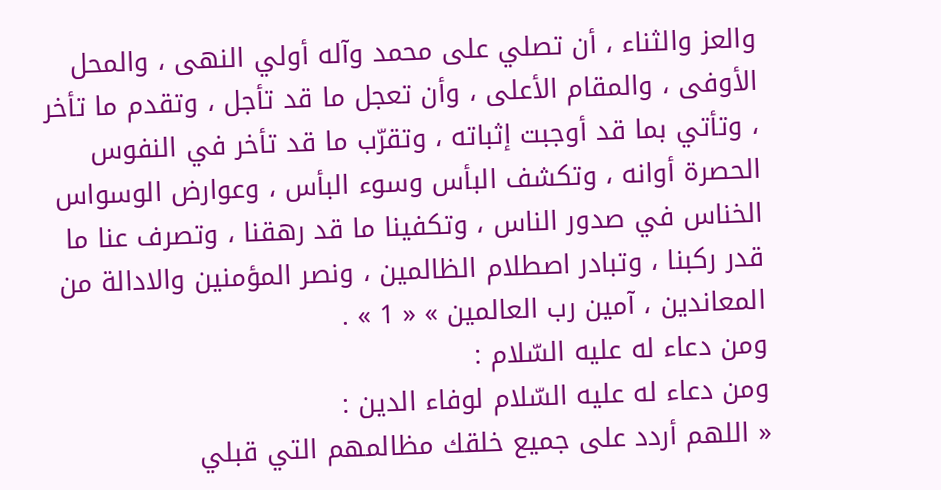والعز والثناء ، أن تصلي على محمد وآله أولي النهى ، والمحل الأوفى ، والمقام الأعلى ، وأن تعجل ما قد تأجل ، وتقدم ما تأخر ، وتأتي بما قد أوجبت إثباته ، وتقرّب ما قد تأخر في النفوس الحصرة أوانه ، وتكشف البأس وسوء البأس ، وعوارض الوسواس الخناس في صدور الناس ، وتكفينا ما قد رهقنا ، وتصرف عنا ما قدر ركبنا ، وتبادر اصطلام الظالمين ، ونصر المؤمنين والادالة من المعاندين ، آمين رب العالمين » « 1 » .
ومن دعاء له عليه السّلام :
ومن دعاء له عليه السّلام لوفاء الدين :
« اللهم أردد على جميع خلقك مظالمهم التي قبلي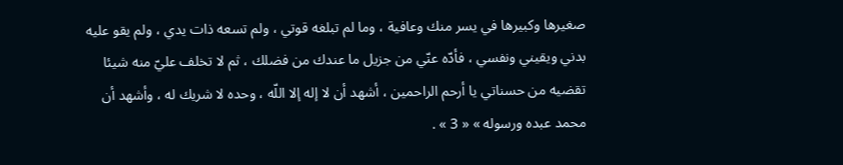صغيرها وكبيرها في يسر منك وعافية ، وما لم تبلغه قوتي ، ولم تسعه ذات يدي ، ولم يقو عليه بدني ويقيني ونفسي ، فأدّه عنّي من جزيل ما عندك من فضلك ، ثم لا تخلف عليّ منه شيئا تقضيه من حسناتي يا أرحم الراحمين ، أشهد أن لا إله إلا اللّه ، وحده لا شريك له ، وأشهد أن محمد عبده ورسوله » « 3 » .